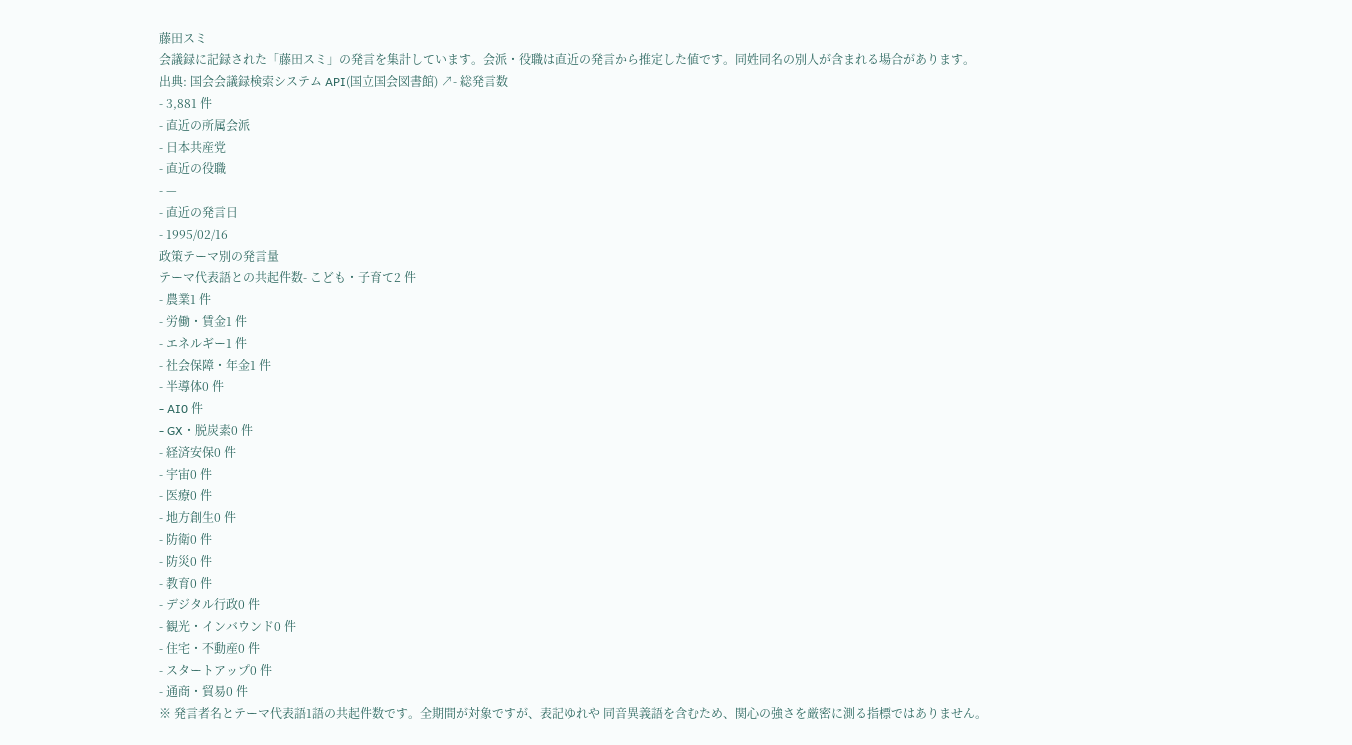藤田スミ
会議録に記録された「藤田スミ」の発言を集計しています。会派・役職は直近の発言から推定した値です。同姓同名の別人が含まれる場合があります。
出典: 国会会議録検索システム API(国立国会図書館) ↗- 総発言数
- 3,881 件
- 直近の所属会派
- 日本共産党
- 直近の役職
- —
- 直近の発言日
- 1995/02/16
政策テーマ別の発言量
テーマ代表語との共起件数- こども・子育て2 件
- 農業1 件
- 労働・賃金1 件
- エネルギー1 件
- 社会保障・年金1 件
- 半導体0 件
- AI0 件
- GX・脱炭素0 件
- 経済安保0 件
- 宇宙0 件
- 医療0 件
- 地方創生0 件
- 防衛0 件
- 防災0 件
- 教育0 件
- デジタル行政0 件
- 観光・インバウンド0 件
- 住宅・不動産0 件
- スタートアップ0 件
- 通商・貿易0 件
※ 発言者名とテーマ代表語1語の共起件数です。全期間が対象ですが、表記ゆれや 同音異義語を含むため、関心の強さを厳密に測る指標ではありません。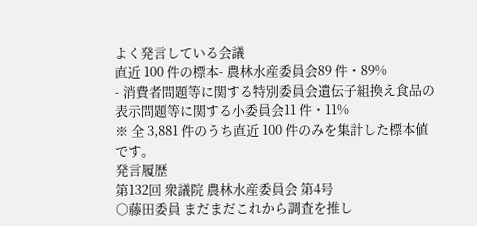よく発言している会議
直近 100 件の標本- 農林水産委員会89 件・89%
- 消費者問題等に関する特別委員会遺伝子組換え食品の表示問題等に関する小委員会11 件・11%
※ 全 3,881 件のうち直近 100 件のみを集計した標本値です。
発言履歴
第132回 衆議院 農林水産委員会 第4号
○藤田委員 まだまだこれから調査を推し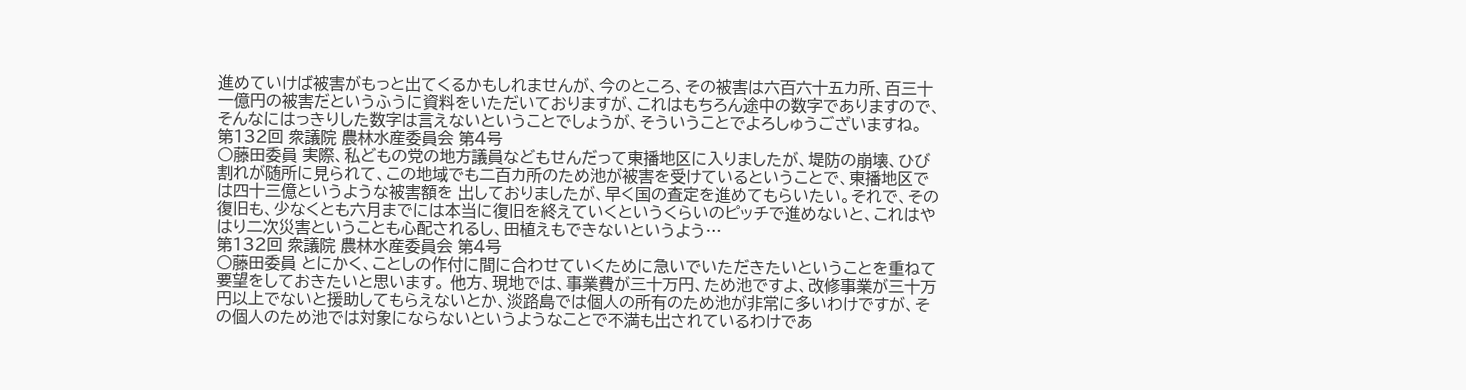進めていけば被害がもっと出てくるかもしれませんが、今のところ、その被害は六百六十五カ所、百三十一億円の被害だというふうに資料をいただいておりますが、これはもちろん途中の数字でありますので、そんなにはっきりした数字は言えないということでしょうが、そういうことでよろしゅうございますね。
第132回 衆議院 農林水産委員会 第4号
○藤田委員 実際、私どもの党の地方議員などもせんだって東播地区に入りましたが、堤防の崩壊、ひび割れが随所に見られて、この地域でも二百カ所のため池が被害を受けているということで、東播地区では四十三億というような被害額を 出しておりましたが、早く国の査定を進めてもらいたい。それで、その復旧も、少なくとも六月までには本当に復旧を終えていくというくらいのピッチで進めないと、これはやはり二次災害ということも心配されるし、田植えもできないというよう…
第132回 衆議院 農林水産委員会 第4号
○藤田委員 とにかく、ことしの作付に間に合わせていくために急いでいただきたいということを重ねて要望をしておきたいと思います。 他方、現地では、事業費が三十万円、ため池ですよ、改修事業が三十万円以上でないと援助してもらえないとか、淡路島では個人の所有のため池が非常に多いわけですが、その個人のため池では対象にならないというようなことで不満も出されているわけであ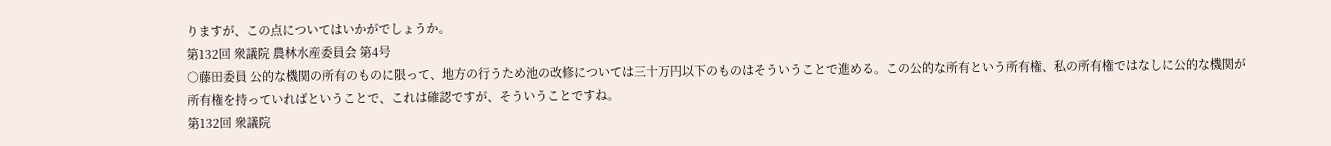りますが、この点についてはいかがでしょうか。
第132回 衆議院 農林水産委員会 第4号
○藤田委員 公的な機関の所有のものに限って、地方の行うため池の改修については三十万円以下のものはそういうことで進める。この公的な所有という所有権、私の所有権ではなしに公的な機関が所有権を持っていればということで、これは確認ですが、そういうことですね。
第132回 衆議院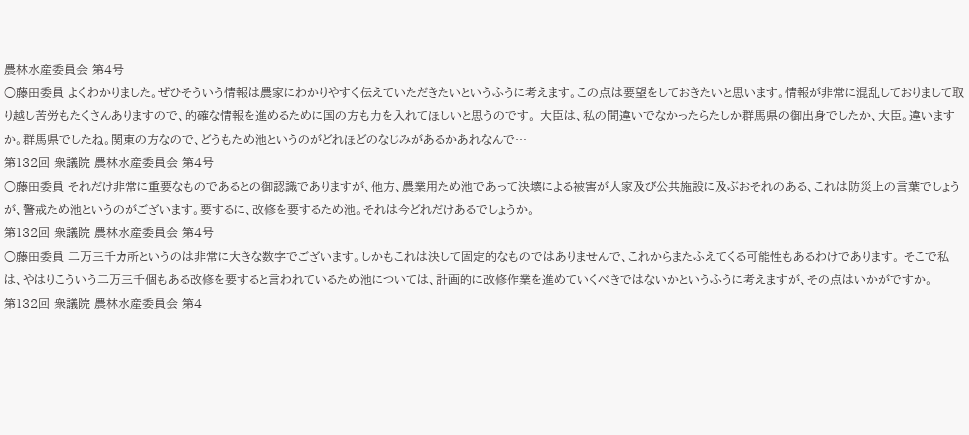農林水産委員会 第4号
○藤田委員 よくわかりました。ぜひそういう情報は農家にわかりやすく伝えていただきたいというふうに考えます。この点は要望をしておきたいと思います。情報が非常に混乱しておりまして取り越し苦労もたくさんありますので、的確な情報を進めるために国の方も力を入れてほしいと思うのです。 大臣は、私の間違いでなかったらたしか群馬県の御出身でしたか、大臣。違いますか。群馬県でしたね。関東の方なので、どうもため池というのがどれほどのなじみがあるかあれなんで…
第132回 衆議院 農林水産委員会 第4号
○藤田委員 それだけ非常に重要なものであるとの御認識でありますが、他方、農業用ため池であって決壊による被害が人家及び公共施設に及ぶおそれのある、これは防災上の言葉でしょうが、警戒ため池というのがございます。要するに、改修を要するため池。それは今どれだけあるでしょうか。
第132回 衆議院 農林水産委員会 第4号
○藤田委員 二万三千カ所というのは非常に大きな数字でございます。しかもこれは決して固定的なものではありませんで、これからまたふえてくる可能性もあるわけであります。 そこで私は、やはりこういう二万三千個もある改修を要すると言われているため池については、計画的に改修作業を進めていくべきではないかというふうに考えますが、その点はいかがですか。
第132回 衆議院 農林水産委員会 第4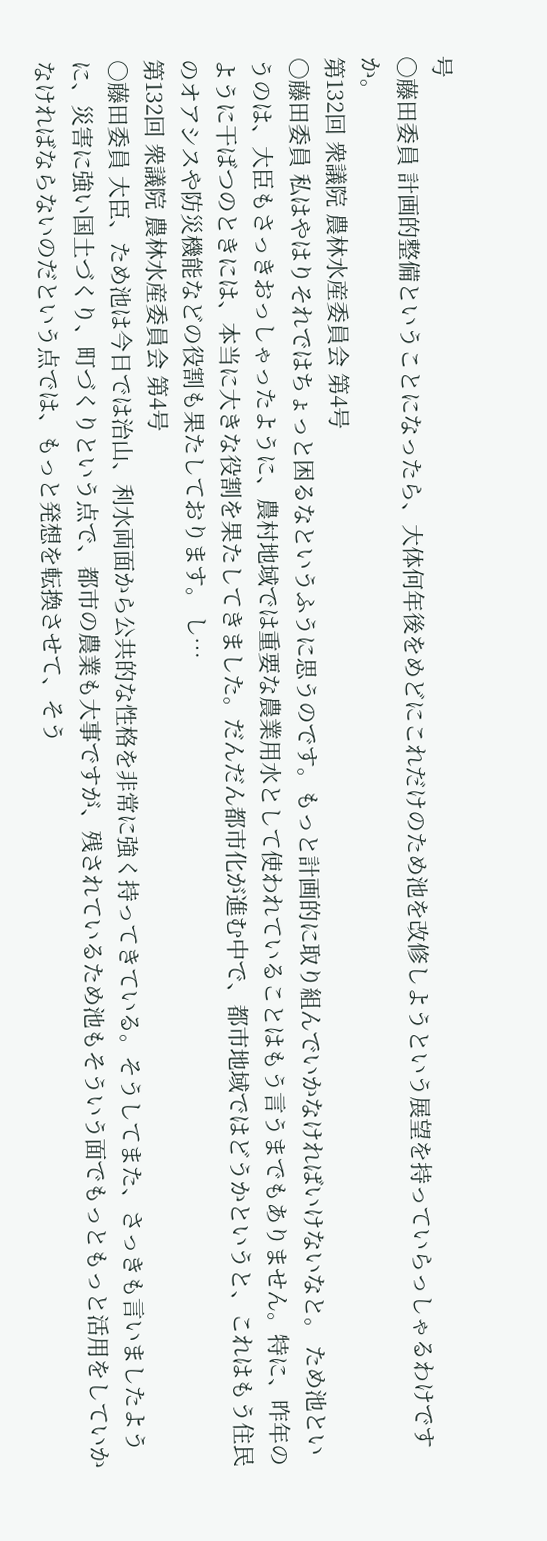号
○藤田委員 計画的整備ということになったら、大体何年後をめどにこれだけのため池を改修しようという展望を持っていらっしゃるわけですか。
第132回 衆議院 農林水産委員会 第4号
○藤田委員 私はやはりそれではちょっと困るなというふうに思うのです。もっと計画的に取り組んでいかなければいけないなと。 ため池というのは、大臣もさっきおっしゃったように、農村地域では重要な農業用水として使われていることはもう言うまでもありません。特に、昨年のように干ばつのときには、本当に大きな役割を果たしてきました。だんだん都市化が進む中で、都市地域ではどうかというと、これはもう住民のオアシスや防災機能などの役割も果たしております。 し…
第132回 衆議院 農林水産委員会 第4号
○藤田委員 大臣、ため池は今日では治山、利水両面から公共的な性格を非常に強く持ってきている。そうしてまた、さっきも言いましたように、災害に強い国土づくり、町づくりという点で、都市の農業も大事ですが、残されているため池もそういう面でもっともっと活用をしていかなければならないのだという点では、もっと発想を転換させて、そう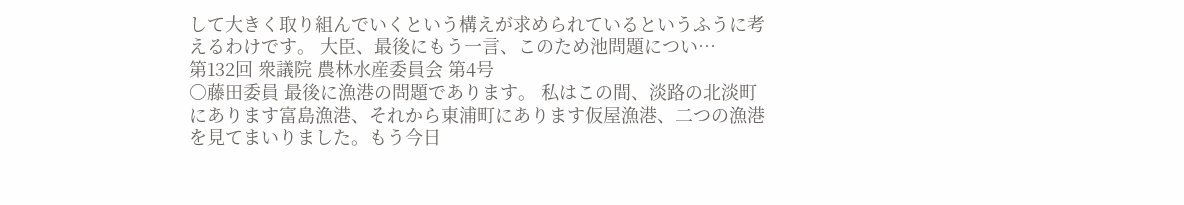して大きく取り組んでいくという構えが求められているというふうに考えるわけです。 大臣、最後にもう一言、このため池問題につい…
第132回 衆議院 農林水産委員会 第4号
○藤田委員 最後に漁港の問題であります。 私はこの間、淡路の北淡町にあります富島漁港、それから東浦町にあります仮屋漁港、二つの漁港を見てまいりました。もう今日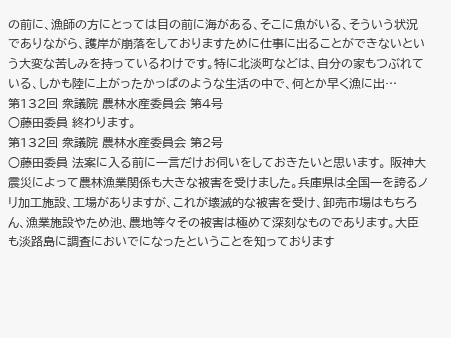の前に、漁師の方にとっては目の前に海がある、そこに魚がいる、そういう状況でありながら、護岸が崩落をしておりますために仕事に出ることができないという大変な苦しみを持っているわけです。特に北淡町などは、自分の家もつぶれている、しかも陸に上がったかっぱのような生活の中で、何とか早く漁に出…
第132回 衆議院 農林水産委員会 第4号
○藤田委員 終わります。
第132回 衆議院 農林水産委員会 第2号
○藤田委員 法案に入る前に一言だけお伺いをしておきたいと思います。 阪神大震災によって農林漁業関係も大きな被害を受けました。兵庫県は全国一を誇るノリ加工施設、工場がありますが、これが壊滅的な被害を受け、卸売市場はもちろん、漁業施設やため池、農地等々その被害は極めて深刻なものであります。大臣も淡路島に調査においでになったということを知っております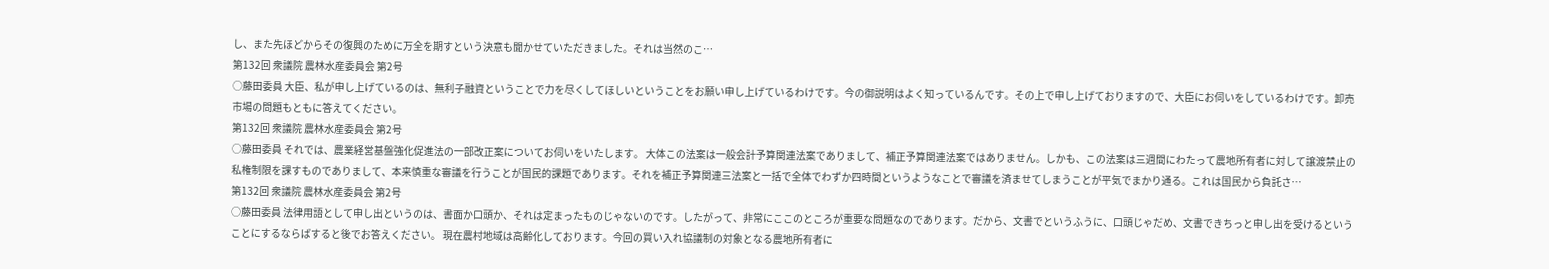し、また先ほどからその復興のために万全を期すという決意も聞かせていただきました。それは当然のこ…
第132回 衆議院 農林水産委員会 第2号
○藤田委員 大臣、私が申し上げているのは、無利子融資ということで力を尽くしてほしいということをお願い申し上げているわけです。今の御説明はよく知っているんです。その上で申し上げておりますので、大臣にお伺いをしているわけです。卸売市場の問題もともに答えてください。
第132回 衆議院 農林水産委員会 第2号
○藤田委員 それでは、農業経営基盤強化促進法の一部改正案についてお伺いをいたします。 大体この法案は一般会計予算関連法案でありまして、補正予算関連法案ではありません。しかも、この法案は三週間にわたって農地所有者に対して譲渡禁止の私権制限を課すものでありまして、本来慎重な審議を行うことが国民的課題であります。それを補正予算関連三法案と一括で全体でわずか四時間というようなことで審議を済ませてしまうことが平気でまかり通る。これは国民から負託さ…
第132回 衆議院 農林水産委員会 第2号
○藤田委員 法律用語として申し出というのは、書面か口頭か、それは定まったものじゃないのです。したがって、非常にここのところが重要な問題なのであります。だから、文書でというふうに、口頭じゃだめ、文書できちっと申し出を受けるということにするならばすると後でお答えください。 現在農村地域は高齢化しております。今回の買い入れ協議制の対象となる農地所有者に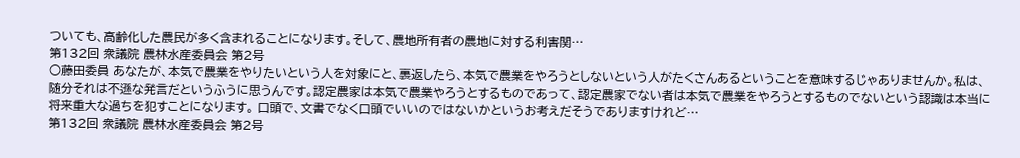ついても、高齢化した農民が多く含まれることになります。そして、農地所有者の農地に対する利害関…
第132回 衆議院 農林水産委員会 第2号
○藤田委員 あなたが、本気で農業をやりたいという人を対象にと、裏返したら、本気で農業をやろうとしないという人がたくさんあるということを意味するじゃありませんか。私は、随分それは不遜な発言だというふうに思うんです。認定農家は本気で農業やろうとするものであって、認定農家でない者は本気で農業をやろうとするものでないという認識は本当に将来重大な過ちを犯すことになります。 口頭で、文書でなく口頭でいいのではないかというお考えだそうでありますけれど…
第132回 衆議院 農林水産委員会 第2号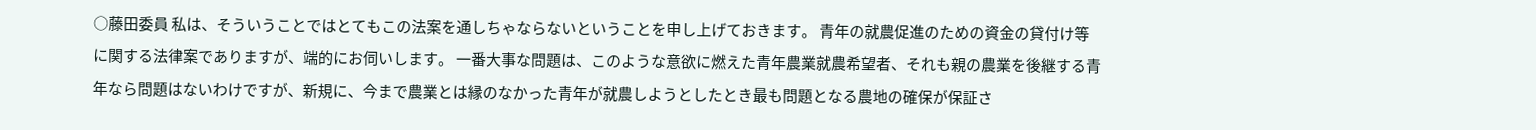○藤田委員 私は、そういうことではとてもこの法案を通しちゃならないということを申し上げておきます。 青年の就農促進のための資金の貸付け等に関する法律案でありますが、端的にお伺いします。 一番大事な問題は、このような意欲に燃えた青年農業就農希望者、それも親の農業を後継する青年なら問題はないわけですが、新規に、今まで農業とは縁のなかった青年が就農しようとしたとき最も問題となる農地の確保が保証さ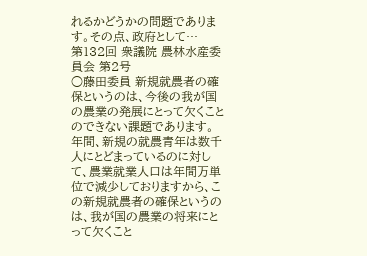れるかどうかの問題であります。その点、政府として…
第132回 衆議院 農林水産委員会 第2号
○藤田委員 新規就農者の確保というのは、今後の我が国の農業の発展にとって欠くことのできない課題であります。年間、新規の就農青年は数千人にとどまっているのに対して、農業就業人口は年間万単位で減少しておりますから、この新規就農者の確保というのは、我が国の農業の将来にとって欠くこと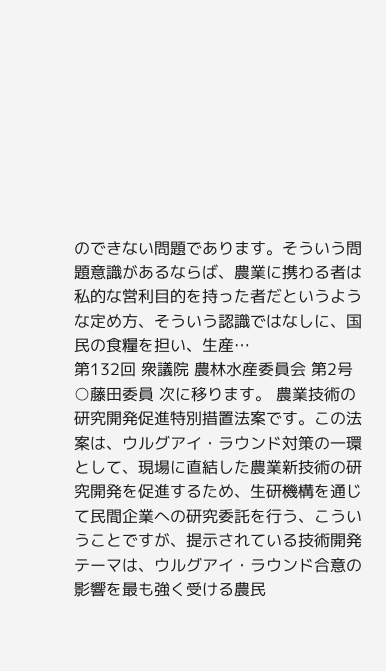のできない問題であります。そういう問題意識があるならば、農業に携わる者は私的な営利目的を持った者だというような定め方、そういう認識ではなしに、国民の食糧を担い、生産…
第132回 衆議院 農林水産委員会 第2号
○藤田委員 次に移ります。 農業技術の研究開発促進特別措置法案です。この法案は、ウルグアイ・ラウンド対策の一環として、現場に直結した農業新技術の研究開発を促進するため、生研機構を通じて民間企業への研究委託を行う、こういうことですが、提示されている技術開発テーマは、ウルグアイ・ラウンド合意の影響を最も強く受ける農民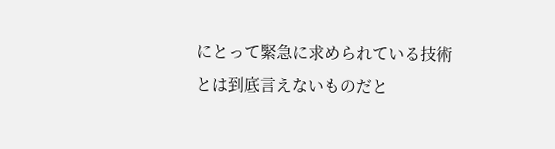にとって緊急に求められている技術とは到底言えないものだと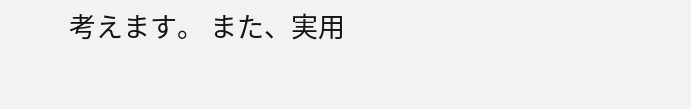考えます。 また、実用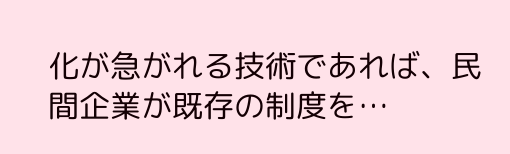化が急がれる技術であれば、民間企業が既存の制度を…